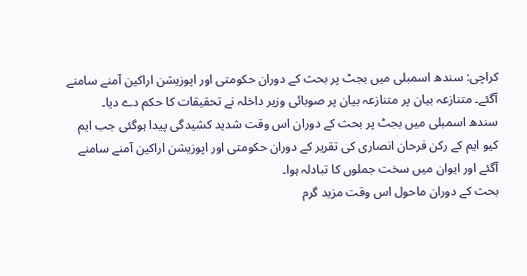کراچی: سندھ اسمبلی میں بجٹ پر بحث کے دوران حکومتی اور اپوزیشن اراکین آمنے سامنے آگئے۔ متنازعہ بیان پر متنازعہ بیان پر صوبائی وزیر داخلہ نے تحقیقات کا حکم دے دیا۔
سندھ اسمبلی میں بجٹ پر بحث کے دوران اس وقت شدید کشیدگی پیدا ہوگئی جب ایم کیو ایم کے رکن فرحان انصاری کی تقریر کے دوران حکومتی اور اپوزیشن اراکین آمنے سامنے آگئے اور ایوان میں سخت جملوں کا تبادلہ ہوا۔
بحث کے دوران ماحول اس وقت مزید گرم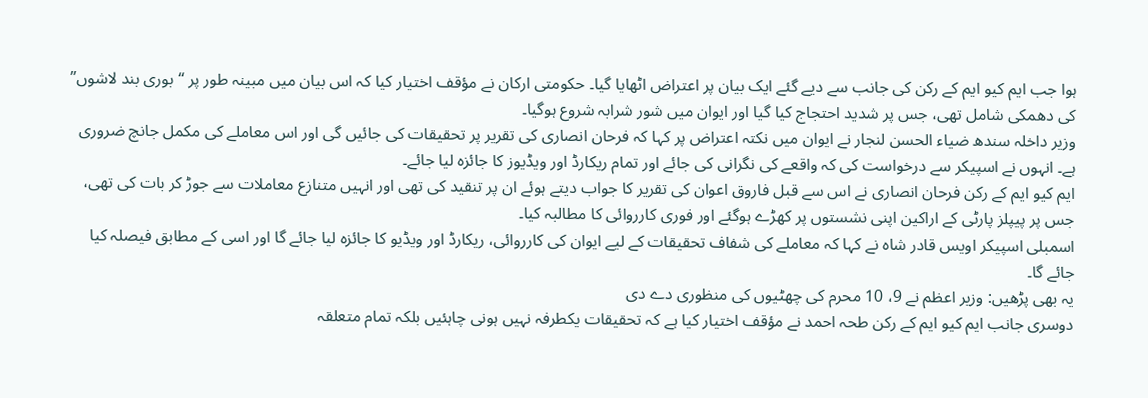ہوا جب ایم کیو ایم کے رکن کی جانب سے دیے گئے ایک بیان پر اعتراض اٹھایا گیا۔ حکومتی ارکان نے مؤقف اختیار کیا کہ اس بیان میں مبینہ طور پر “بوری بند لاشوں” کی دھمکی شامل تھی، جس پر شدید احتجاج کیا گیا اور ایوان میں شور شرابہ شروع ہوگیا۔
وزیر داخلہ سندھ ضیاء الحسن لنجار نے ایوان میں نکتہ اعتراض پر کہا کہ فرحان انصاری کی تقریر پر تحقیقات کی جائیں گی اور اس معاملے کی مکمل جانچ ضروری ہے۔ انہوں نے اسپیکر سے درخواست کی کہ واقعے کی نگرانی کی جائے اور تمام ریکارڈ اور ویڈیوز کا جائزہ لیا جائے۔
ایم کیو ایم کے رکن فرحان انصاری نے اس سے قبل فاروق اعوان کی تقریر کا جواب دیتے ہوئے ان پر تنقید کی تھی اور انہیں متنازع معاملات سے جوڑ کر بات کی تھی، جس پر پیپلز پارٹی کے اراکین اپنی نشستوں پر کھڑے ہوگئے اور فوری کارروائی کا مطالبہ کیا۔
اسمبلی اسپیکر اویس قادر شاہ نے کہا کہ معاملے کی شفاف تحقیقات کے لیے ایوان کی کارروائی، ریکارڈ اور ویڈیو کا جائزہ لیا جائے گا اور اسی کے مطابق فیصلہ کیا جائے گا۔
یہ بھی پڑھیں: وزیر اعظم نے 9، 10 محرم کی چھٹیوں کی منظوری دے دی
دوسری جانب ایم کیو ایم کے رکن طحہ احمد نے مؤقف اختیار کیا ہے کہ تحقیقات یکطرفہ نہیں ہونی چاہئیں بلکہ تمام متعلقہ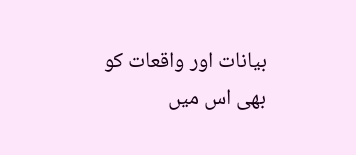بیانات اور واقعات کو بھی اس میں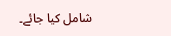شامل کیا جائے۔